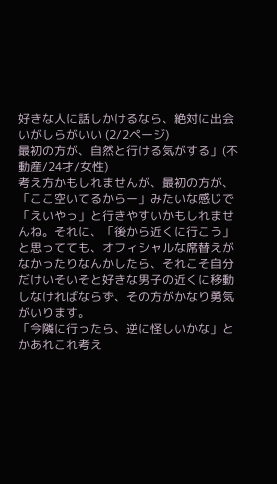好きな人に話しかけるなら、絶対に出会いがしらがいい (2/2ページ)
最初の方が、自然と行ける気がする」(不動産/24才/女性)
考え方かもしれませんが、最初の方が、「ここ空いてるからー」みたいな感じで「えいやっ」と行きやすいかもしれませんね。それに、「後から近くに行こう」と思ってても、オフィシャルな席替えがなかったりなんかしたら、それこそ自分だけいそいそと好きな男子の近くに移動しなければならず、その方がかなり勇気がいります。
「今隣に行ったら、逆に怪しいかな」とかあれこれ考え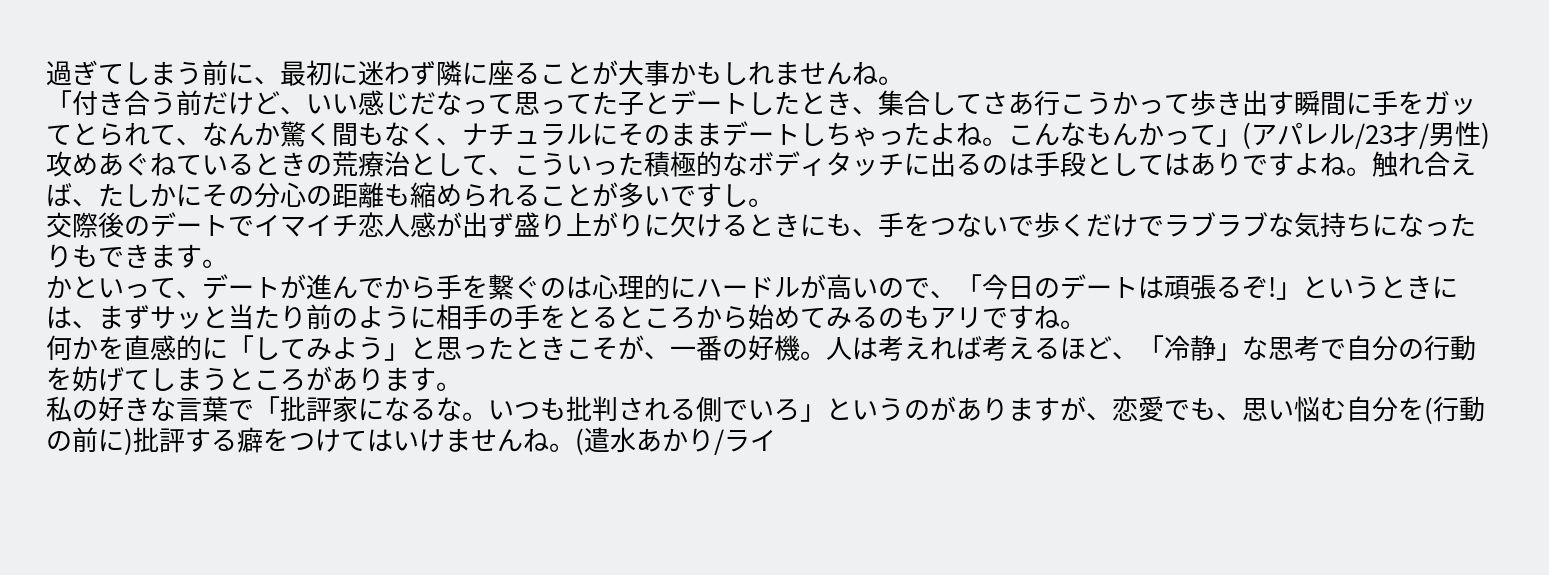過ぎてしまう前に、最初に迷わず隣に座ることが大事かもしれませんね。
「付き合う前だけど、いい感じだなって思ってた子とデートしたとき、集合してさあ行こうかって歩き出す瞬間に手をガッてとられて、なんか驚く間もなく、ナチュラルにそのままデートしちゃったよね。こんなもんかって」(アパレル/23才/男性)
攻めあぐねているときの荒療治として、こういった積極的なボディタッチに出るのは手段としてはありですよね。触れ合えば、たしかにその分心の距離も縮められることが多いですし。
交際後のデートでイマイチ恋人感が出ず盛り上がりに欠けるときにも、手をつないで歩くだけでラブラブな気持ちになったりもできます。
かといって、デートが進んでから手を繋ぐのは心理的にハードルが高いので、「今日のデートは頑張るぞ!」というときには、まずサッと当たり前のように相手の手をとるところから始めてみるのもアリですね。
何かを直感的に「してみよう」と思ったときこそが、一番の好機。人は考えれば考えるほど、「冷静」な思考で自分の行動を妨げてしまうところがあります。
私の好きな言葉で「批評家になるな。いつも批判される側でいろ」というのがありますが、恋愛でも、思い悩む自分を(行動の前に)批評する癖をつけてはいけませんね。(遣水あかり/ライ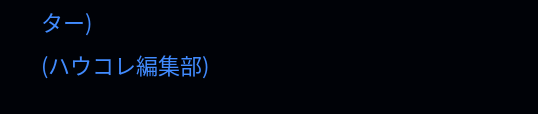ター)
(ハウコレ編集部)